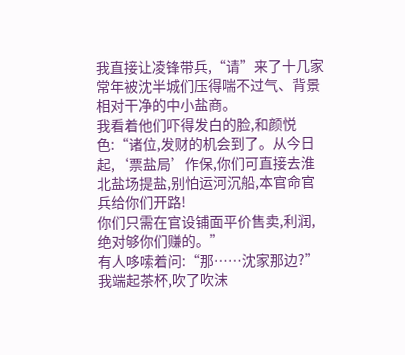我直接让凌锋带兵,“请”来了十几家常年被沈半城们压得喘不过气、背景相对干净的中小盐商。
我看着他们吓得发白的脸,和颜悦色:“诸位,发财的机会到了。从今日起,‘票盐局’作保,你们可直接去淮北盐场提盐,别怕运河沉船,本官命官兵给你们开路!
你们只需在官设铺面平价售卖,利润,绝对够你们赚的。”
有人哆嗦着问:“那……沈家那边?”
我端起茶杯,吹了吹沫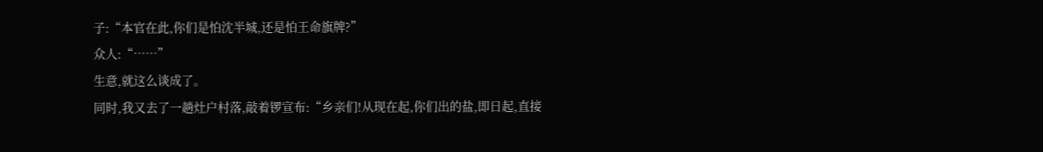子:“本官在此,你们是怕沈半城,还是怕王命旗牌?”
众人:“……”
生意,就这么谈成了。
同时,我又去了一趟灶户村落,敲着锣宣布:“乡亲们!从现在起,你们出的盐,即日起,直接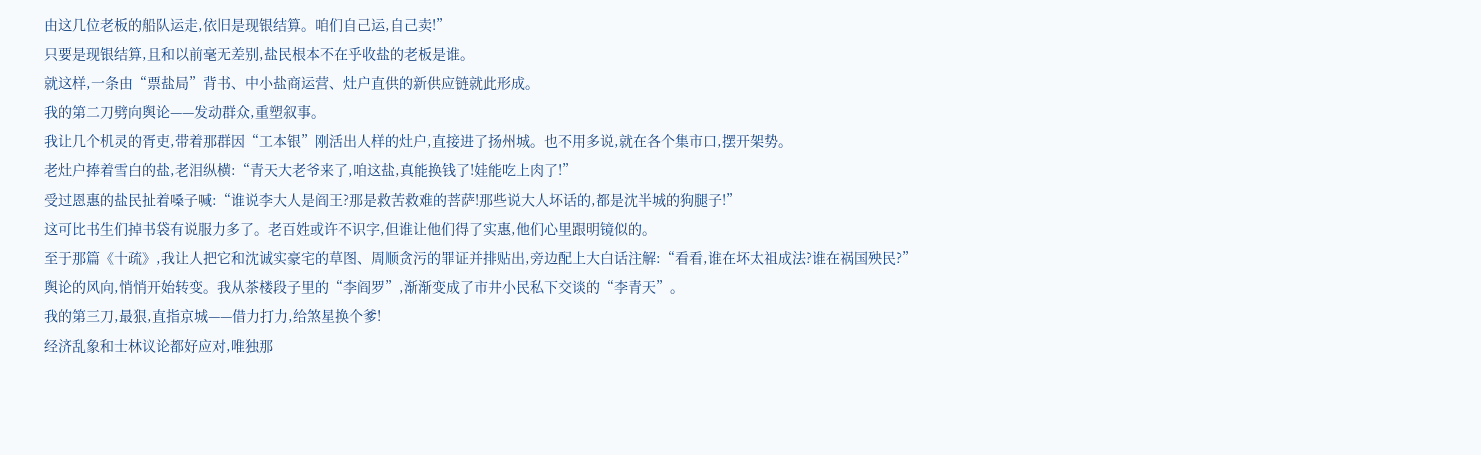由这几位老板的船队运走,依旧是现银结算。咱们自己运,自己卖!”
只要是现银结算,且和以前毫无差别,盐民根本不在乎收盐的老板是谁。
就这样,一条由“票盐局”背书、中小盐商运营、灶户直供的新供应链就此形成。
我的第二刀劈向舆论——发动群众,重塑叙事。
我让几个机灵的胥吏,带着那群因“工本银”刚活出人样的灶户,直接进了扬州城。也不用多说,就在各个集市口,摆开架势。
老灶户捧着雪白的盐,老泪纵横:“青天大老爷来了,咱这盐,真能换钱了!娃能吃上肉了!”
受过恩惠的盐民扯着嗓子喊:“谁说李大人是阎王?那是救苦救难的菩萨!那些说大人坏话的,都是沈半城的狗腿子!”
这可比书生们掉书袋有说服力多了。老百姓或许不识字,但谁让他们得了实惠,他们心里跟明镜似的。
至于那篇《十疏》,我让人把它和沈诚实豪宅的草图、周顺贪污的罪证并排贴出,旁边配上大白话注解:“看看,谁在坏太祖成法?谁在祸国殃民?”
舆论的风向,悄悄开始转变。我从茶楼段子里的“李阎罗”,渐渐变成了市井小民私下交谈的“李青天”。
我的第三刀,最狠,直指京城——借力打力,给煞星换个爹!
经济乱象和士林议论都好应对,唯独那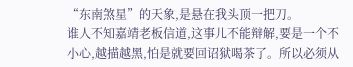“东南煞星”的天象,是悬在我头顶一把刀。
谁人不知嘉靖老板信道,这事儿不能辩解,要是一个不小心,越描越黑,怕是就要回诏狱喝茶了。所以必须从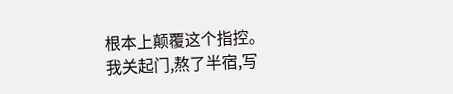根本上颠覆这个指控。
我关起门,熬了半宿,写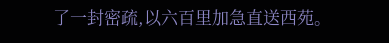了一封密疏,以六百里加急直送西苑。